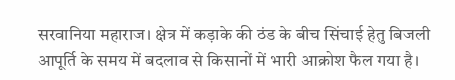सरवानिया महाराज। क्षेत्र में कड़ाके की ठंड के बीच सिंचाई हेतु बिजली आपूर्ति के समय में बदलाव से किसानों में भारी आक्रोश फैल गया है।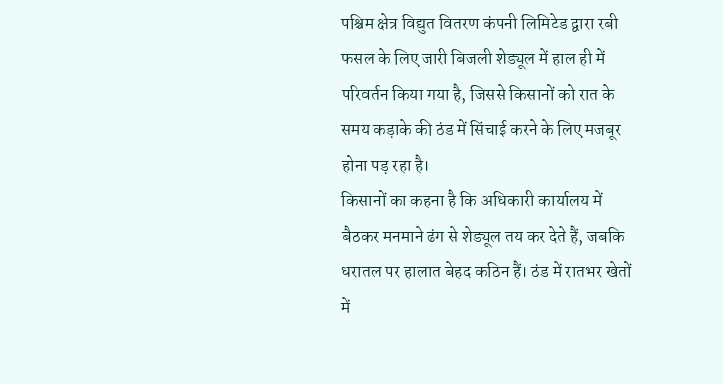पश्चिम क्षेत्र विद्युत वितरण कंपनी लिमिटेड द्वारा रबी फसल के लिए जारी बिजली शेड्यूल में हाल ही में परिवर्तन किया गया है, जिससे किसानों को रात के समय कड़ाके की ठंड में सिंचाई करने के लिए मजबूर होना पड़ रहा है।
किसानों का कहना है कि अधिकारी कार्यालय में बैठकर मनमाने ढंग से शेड्यूल तय कर देते हैं, जबकि धरातल पर हालात बेहद कठिन हैं। ठंड में रातभर खेतों में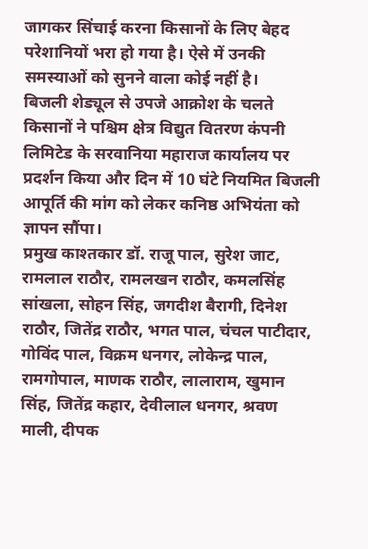जागकर सिंचाई करना किसानों के लिए बेहद परेशानियों भरा हो गया है। ऐसे में उनकी समस्याओं को सुनने वाला कोई नहीं है।
बिजली शेड्यूल से उपजे आक्रोश के चलते किसानों ने पश्चिम क्षेत्र विद्युत वितरण कंपनी लिमिटेड के सरवानिया महाराज कार्यालय पर प्रदर्शन किया और दिन में 10 घंटे नियमित बिजली आपूर्ति की मांग को लेकर कनिष्ठ अभियंता को ज्ञापन सौंपा।
प्रमुख काश्तकार डॉ. राजू पाल, सुरेश जाट, रामलाल राठौर, रामलखन राठौर, कमलसिंह सांखला, सोहन सिंह, जगदीश बैरागी, दिनेश राठौर, जितेंद्र राठौर, भगत पाल, चंचल पाटीदार, गोविंद पाल, विक्रम धनगर, लोकेन्द्र पाल, रामगोपाल, माणक राठौर, लालाराम, खुमान सिंह, जितेंद्र कहार, देवीलाल धनगर, श्रवण माली, दीपक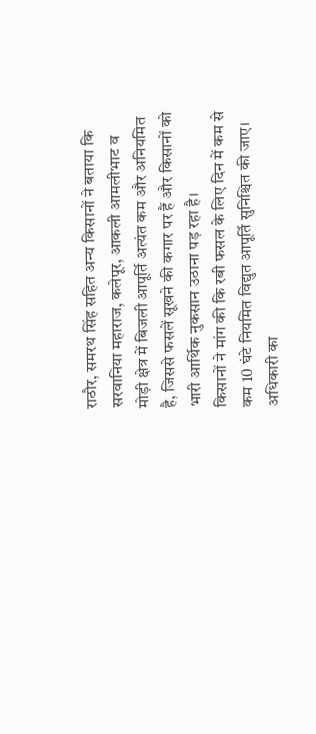राठौर, समरथ सिंह सहित अन्य किसानों ने बताया कि सरवानिया महाराज, कलेपूर, आकली आमलीभाट व मोड़ी क्षेत्र में बिजली आपूर्ति अत्यंत कम और अनियमित है, जिससे फसलें सूखने की कगार पर हैं और किसानों को भारी आर्थिक नुकसान उठाना पड़ रहा है।
किसानों ने मांग की कि रबी फसल के लिए दिन में कम से कम 10 घंटे नियमित विद्युत आपूर्ति सुनिश्चित की जाए।
अधिकारी का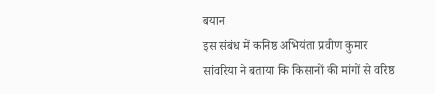बयान
इस संबंध में कनिष्ठ अभियंता प्रवीण कुमार सांवरिया ने बताया कि किसानों की मांगों से वरिष्ठ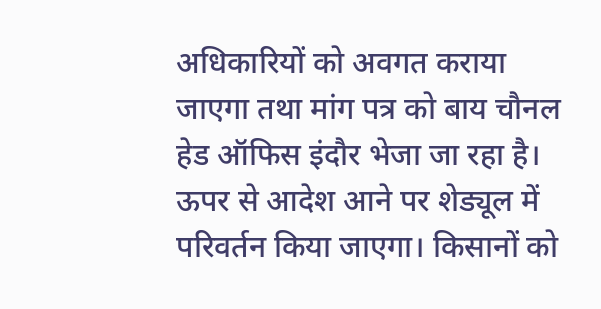अधिकारियों को अवगत कराया जाएगा तथा मांग पत्र को बाय चौनल हेड ऑफिस इंदौर भेजा जा रहा है। ऊपर से आदेश आने पर शेड्यूल में परिवर्तन किया जाएगा। किसानों को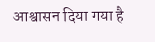आश्वासन दिया गया है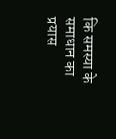कि समस्या के समाधान का प्रयास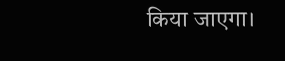किया जाएगा।